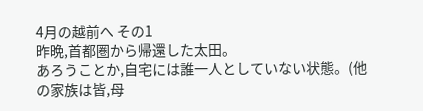4月の越前へ その1
昨晩,首都圏から帰還した太田。
あろうことか,自宅には誰一人としていない状態。(他の家族は皆,母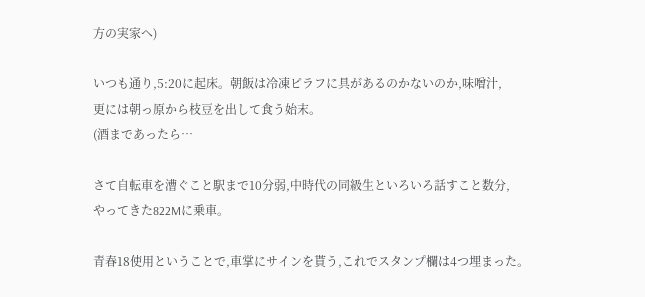方の実家へ)

いつも通り,5:20に起床。朝飯は冷凍ピラフに具があるのかないのか,味噌汁,
更には朝っ原から枝豆を出して食う始末。
(酒まであったら…

さて自転車を漕ぐこと駅まで10分弱,中時代の同級生といろいろ話すこと数分,
やってきた822Mに乗車。

青春18使用ということで,車掌にサインを貰う,これでスタンプ欄は4つ埋まった。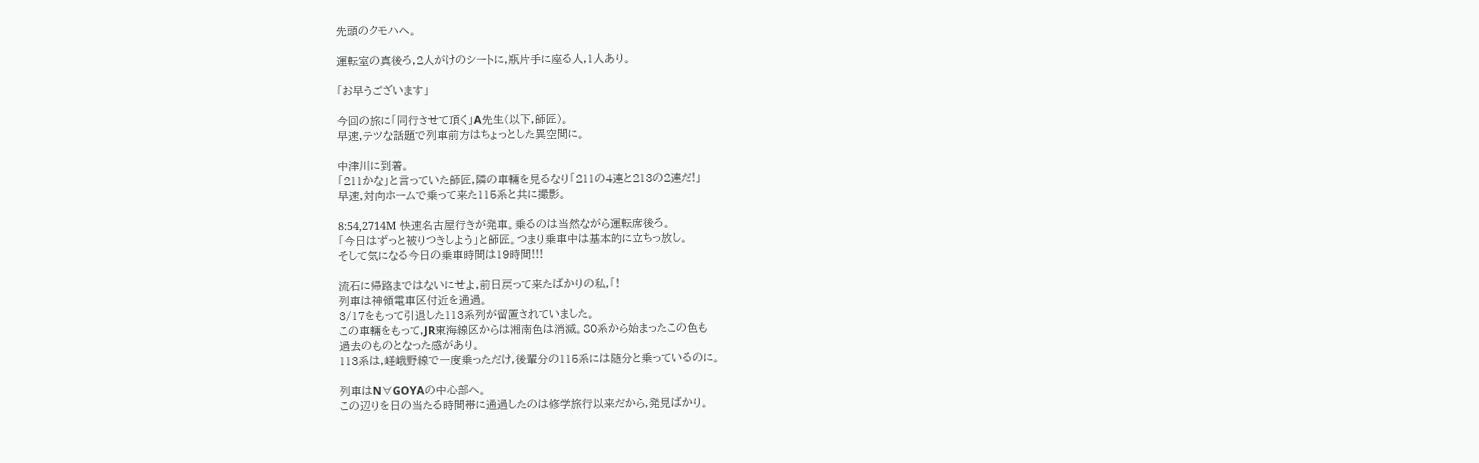先頭のクモハへ。

運転室の真後ろ,2人がけのシートに,瓶片手に座る人,1人あり。

「お早うございます」

今回の旅に「同行させて頂く」A先生(以下,師匠)。
早速,テツな話題で列車前方はちょっとした異空間に。

中津川に到着。
「211かな」と言っていた師匠,隣の車輛を見るなり「211の4連と213の2連だ!」
早速,対向ホームで乗って来た115系と共に撮影。

8:54,2714М 快速名古屋行きが発車。乗るのは当然ながら運転席後ろ。
「今日はずっと被りつきしよう」と師匠。つまり乗車中は基本的に立ちっ放し。
そして気になる今日の乗車時間は19時間!!!

流石に帰路まではないにせよ,前日戻って来たばかりの私,「!
列車は神領電車区付近を通過。
3/17をもって引退した113系列が留置されていました。
この車輛をもって,JR東海線区からは湘南色は消滅。80系から始まったこの色も
過去のものとなった感があり。
113系は,嵯峨野線で一度乗っただけ,後輩分の115系には随分と乗っているのに。

列車はN∀GOYAの中心部へ。
この辺りを日の当たる時間帯に通過したのは修学旅行以来だから,発見ばかり。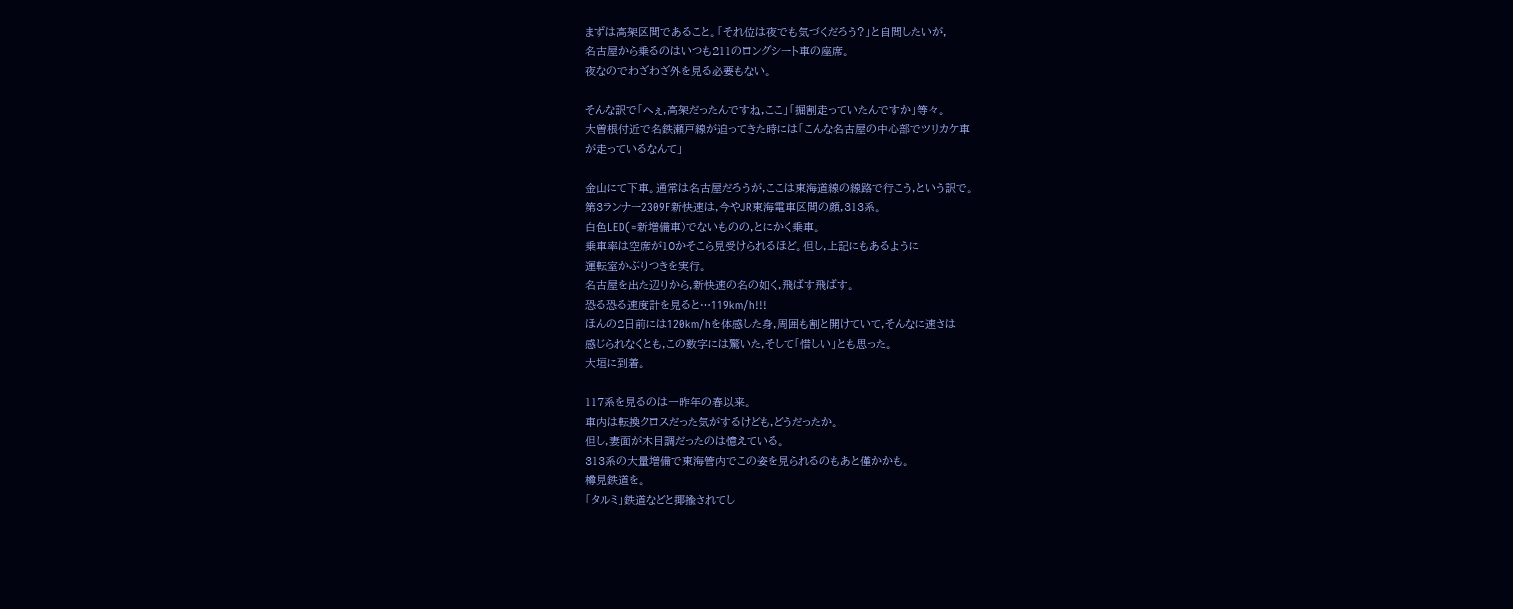まずは高架区間であること。「それ位は夜でも気づくだろう?」と自問したいが,
名古屋から乗るのはいつも211のロングシート車の座席。
夜なのでわざわざ外を見る必要もない。

そんな訳で「へぇ,高架だったんですね,ここ」「掘割走っていたんですか」等々。
大曽根付近で名鉄瀬戸線が迫ってきた時には「こんな名古屋の中心部でツリカケ車
が走っているなんて」

金山にて下車。通常は名古屋だろうが,ここは東海道線の線路で行こう,という訳で。
第3ランナー2309F新快速は,今やJR東海電車区間の顔,313系。
白色LED(=新増備車)でないものの,とにかく乗車。
乗車率は空席が10かそこら見受けられるほど。但し,上記にもあるように
運転室かぶりつきを実行。
名古屋を出た辺りから,新快速の名の如く,飛ばす飛ばす。
恐る恐る速度計を見ると…119km/h!!!
ほんの2日前には120km/hを体感した身,周囲も割と開けていて,そんなに速さは
感じられなくとも,この数字には驚いた,そして「惜しい」とも思った。
大垣に到着。

117系を見るのは一昨年の春以来。
車内は転換クロスだった気がするけども,どうだったか。
但し,妻面が木目調だったのは憶えている。
313系の大量増備で東海管内でこの姿を見られるのもあと僅かかも。
樽見鉄道を。
「タルミ」鉄道などと揶揄されてし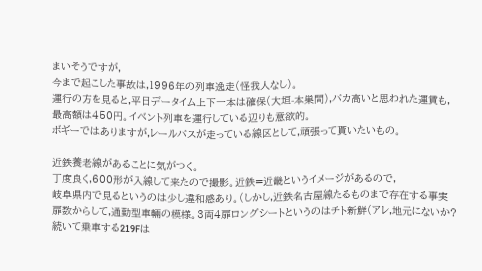まいそうですが,
今まで起こした事故は,1996年の列車逸走(怪我人なし)。
運行の方を見ると,平日データイム上下一本は確保(大垣-本巣間),バカ高いと思われた運賃も,
最高額は450円。イベント列車を運行している辺りも意欲的。
ボギーではありますが,レールバスが走っている線区として,頑張って貰いたいもの。

近鉄養老線があることに気がつく。
丁度良く,600形が入線して来たので撮影。近鉄=近畿というイメージがあるので,
岐阜県内で見るというのは少し違和感あり。(しかし,近鉄名古屋線たるものまで存在する事実
扉数からして,通勤型車輛の模様。3両4扉ロングシートというのはチト新鮮(アレ,地元にないか?
続いて乗車する219Fは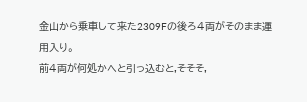金山から乗車して来た2309Fの後ろ4両がそのまま運用入り。
前4両が何処かへと引っ込むと,そそそ,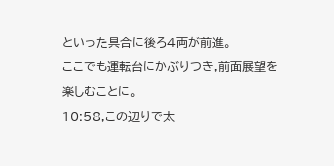といった具合に後ろ4両が前進。
ここでも運転台にかぶりつき,前面展望を楽しむことに。
10:58,この辺りで太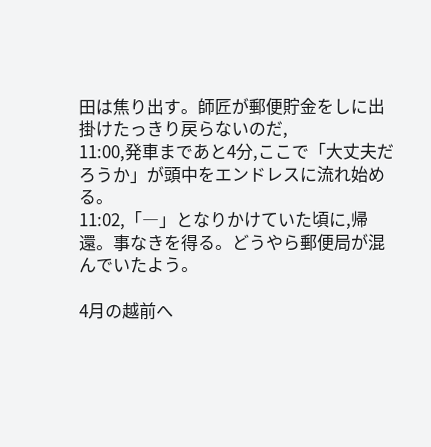田は焦り出す。師匠が郵便貯金をしに出掛けたっきり戻らないのだ,
11:00,発車まであと4分,ここで「大丈夫だろうか」が頭中をエンドレスに流れ始める。
11:02,「―」となりかけていた頃に,帰還。事なきを得る。どうやら郵便局が混んでいたよう。

4月の越前へ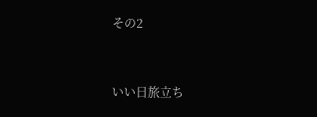その2


いい日旅立ち